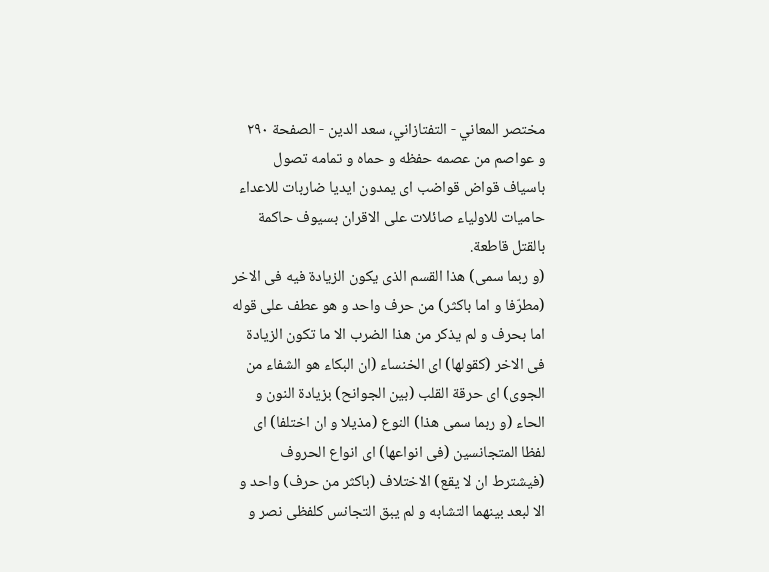مختصر المعاني - التفتازاني، سعد الدين - الصفحة ٢٩٠
و عواصم من عصمه حفظه و حماه و تمامه تصول باسياف قواض قواضب اى يمدون ايديا ضاربات للاعداء حاميات للاولياء صائلات على الاقران بسيوف حاكمة بالقتل قاطعة.
(و ربما سمى) هذا القسم الذى يكون الزيادة فيه فى الاخر (مطرّفا و اما باكثر) من حرف واحد و هو عطف على قوله اما بحرف و لم يذكر من هذا الضرب الا ما تكون الزيادة فى الاخر (كقولها) اى الخنساء (ان البكاء هو الشفاء من الجوى) اى حرقة القلب (بين الجوانح) بزيادة النون و الحاء (و ربما سمى هذا) النوع (مذيلا و ان اختلفا) اى لفظا المتجانسين (فى انواعها) اى انواع الحروف (فيشترط ان لا يقع) الاختلاف (باكثر من حرف) واحد و الا لبعد بينهما التشابه و لم يبق التجانس كلفظى نصر و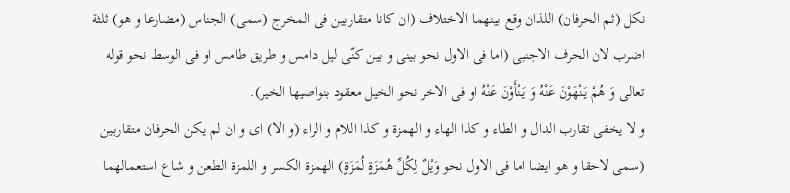نكل (ثم الحرفان) اللذان وقع بينهما الاختلاف (ان كانا متقاربين فى المخرج (سمى) الجناس (مضارعا و هو) ثلثة اضرب لان الحرف الاجنبى (اما فى الاول نحو بينى و بين كنّى ليل دامس و طريق طامس او فى الوسط نحو قوله تعالى وَ هُمْ يَنْهَوْنَ عَنْهُ وَ يَنْأَوْنَ عَنْهُ او فى الاخر نحو الخيل معقود بنواصيها الخير).
و لا يخفى تقارب الدال و الطاء و كذا الهاء و الهمزة و كذا اللام و الراء (و الا) اى و ان لم يكن الحرفان متقاربين (سمى لاحقا و هو ايضا اما فى الاول نحو وَيْلٌ لِكُلِّ هُمَزَةٍ لُمَزَةٍ) الهمزة الكسر و اللمزة الطعن و شاع استعمالهما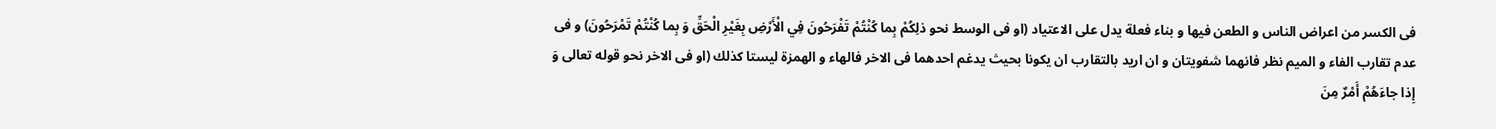فى الكسر من اعراض الناس و الطعن فيها و بناء فعلة يدل على الاعتياد (او فى الوسط نحو ذلِكُمْ بِما كُنْتُمْ تَفْرَحُونَ فِي الْأَرْضِ بِغَيْرِ الْحَقِّ وَ بِما كُنْتُمْ تَمْرَحُونَ) و فى عدم تقارب الفاء و الميم نظر فانهما شفويتان و ان اريد بالتقارب ان يكونا بحيث يدغم احدهما فى الاخر فالهاء و الهمزة ليستا كذلك (او فى الاخر نحو قوله تعالى وَ إِذا جاءَهُمْ أَمْرٌ مِنَ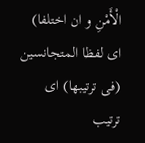الْأَمْنِ و ان اختلفا) اى لفظا المتجانسين (فى ترتيبها) اى ترتيب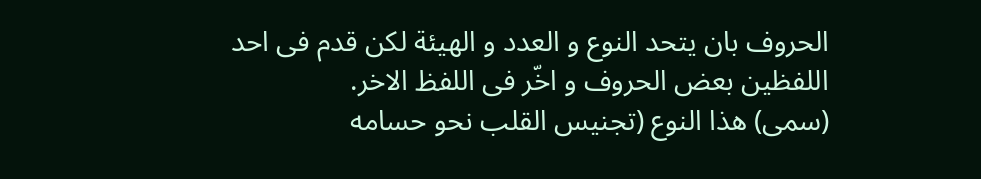الحروف بان يتحد النوع و العدد و الهيئة لكن قدم فى احد اللفظين بعض الحروف و اخّر فى اللفظ الاخر.
(سمى) هذا النوع (تجنيس القلب نحو حسامه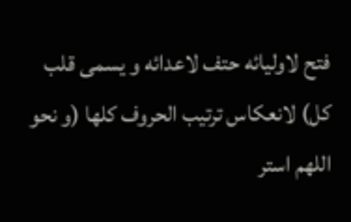فتح لاوليائه حتف لاعدائه و يسمى قلب كل) لانعكاس ترتيب الحروف كلها (و نحو اللهم استر